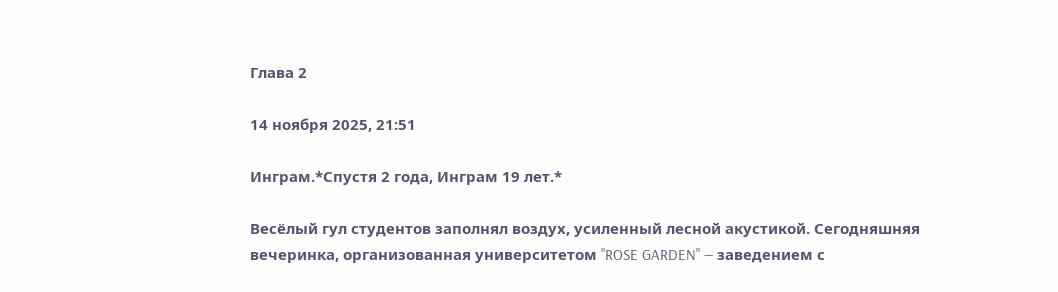Глава 2

14 ноября 2025, 21:51

Инграм.*Спустя 2 года, Инграм 19 лет.*

Весёлый гул студентов заполнял воздух, усиленный лесной акустикой. Сегодняшняя вечеринка, организованная университетом "ROSE GARDEN" — заведением с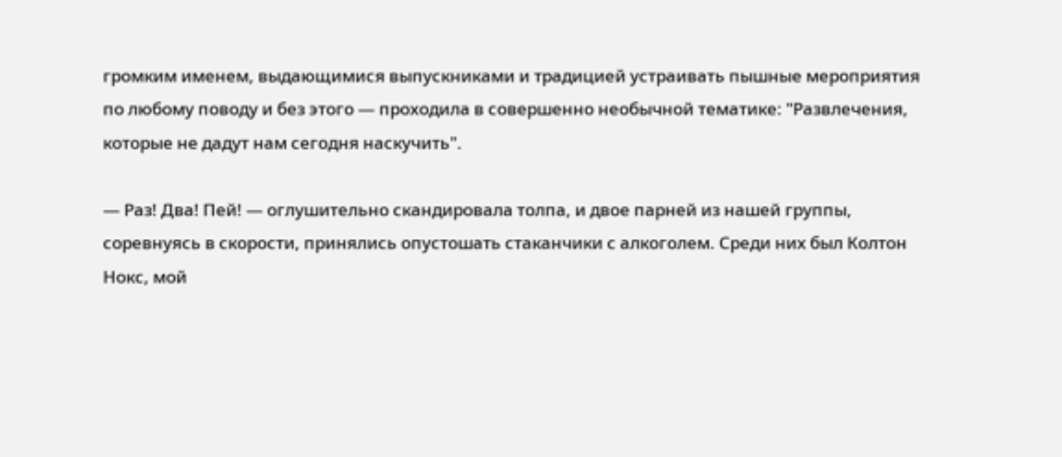громким именем, выдающимися выпускниками и традицией устраивать пышные мероприятия по любому поводу и без этого — проходила в совершенно необычной тематике: "Развлечения, которые не дадут нам сегодня наскучить".

— Раз! Два! Пей! — оглушительно скандировала толпа, и двое парней из нашей группы, соревнуясь в скорости, принялись опустошать стаканчики с алкоголем. Среди них был Колтон Нокс, мой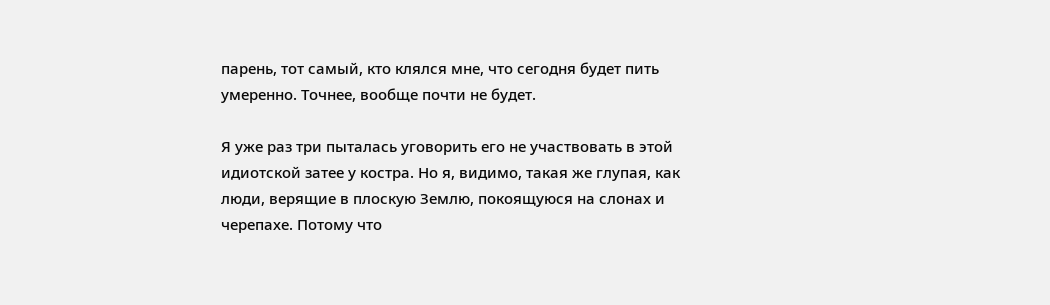парень, тот самый, кто клялся мне, что сегодня будет пить умеренно. Точнее, вообще почти не будет.

Я уже раз три пыталась уговорить его не участвовать в этой идиотской затее у костра. Но я, видимо, такая же глупая, как люди, верящие в плоскую Землю, покоящуюся на слонах и черепахе. Потому что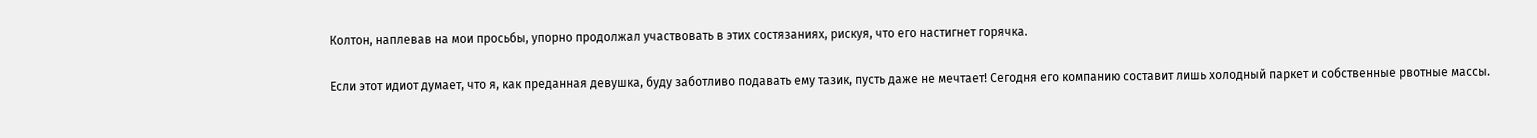Колтон, наплевав на мои просьбы, упорно продолжал участвовать в этих состязаниях, рискуя, что его настигнет горячка.

Если этот идиот думает, что я, как преданная девушка, буду заботливо подавать ему тазик, пусть даже не мечтает! Сегодня его компанию составит лишь холодный паркет и собственные рвотные массы.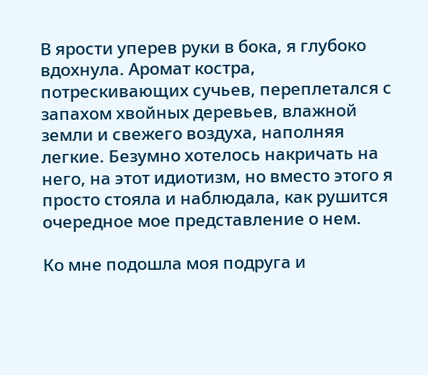В ярости уперев руки в бока, я глубоко вдохнула. Аромат костра, потрескивающих сучьев, переплетался с запахом хвойных деревьев, влажной земли и свежего воздуха, наполняя легкие. Безумно хотелось накричать на него, на этот идиотизм, но вместо этого я просто стояла и наблюдала, как рушится очередное мое представление о нем.

Ко мне подошла моя подруга и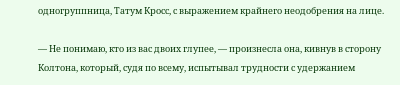одногруппница, Татум Кросс, с выражением крайнего неодобрения на лице.

— Не понимаю, кто из вас двоих глупее, — произнесла она, кивнув в сторону Колтона, который, судя по всему, испытывал трудности с удержанием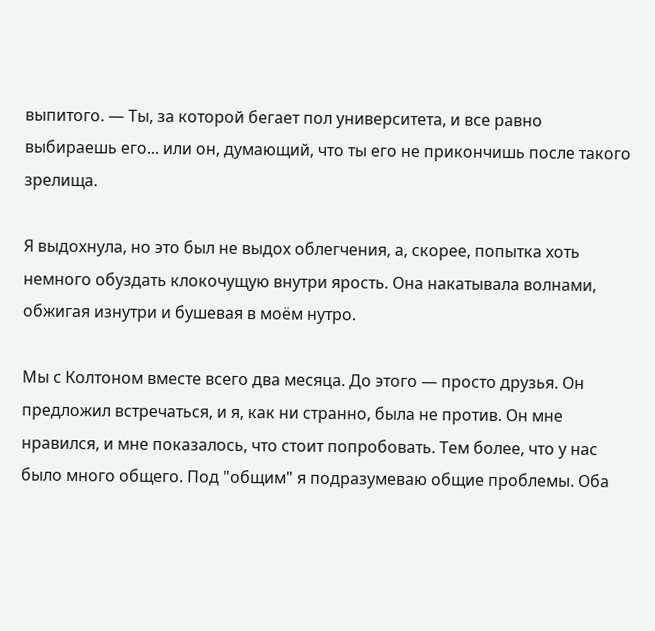выпитого. — Ты, за которой бегает пол университета, и все равно выбираешь его... или он, думающий, что ты его не прикончишь после такого зрелища.

Я выдохнула, но это был не выдох облегчения, а, скорее, попытка хоть немного обуздать клокочущую внутри ярость. Она накатывала волнами, обжигая изнутри и бушевая в моём нутро.

Мы с Колтоном вместе всего два месяца. До этого — просто друзья. Он предложил встречаться, и я, как ни странно, была не против. Он мне нравился, и мне показалось, что стоит попробовать. Тем более, что у нас было много общего. Под "общим" я подразумеваю общие проблемы. Оба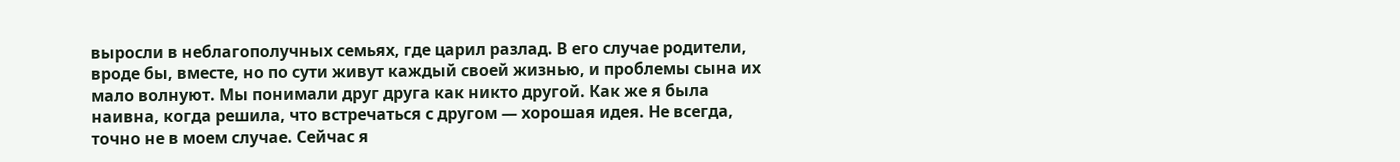выросли в неблагополучных семьях, где царил разлад. В его случае родители, вроде бы, вместе, но по сути живут каждый своей жизнью, и проблемы сына их мало волнуют. Мы понимали друг друга как никто другой. Как же я была наивна, когда решила, что встречаться с другом — хорошая идея. Не всегда, точно не в моем случае. Сейчас я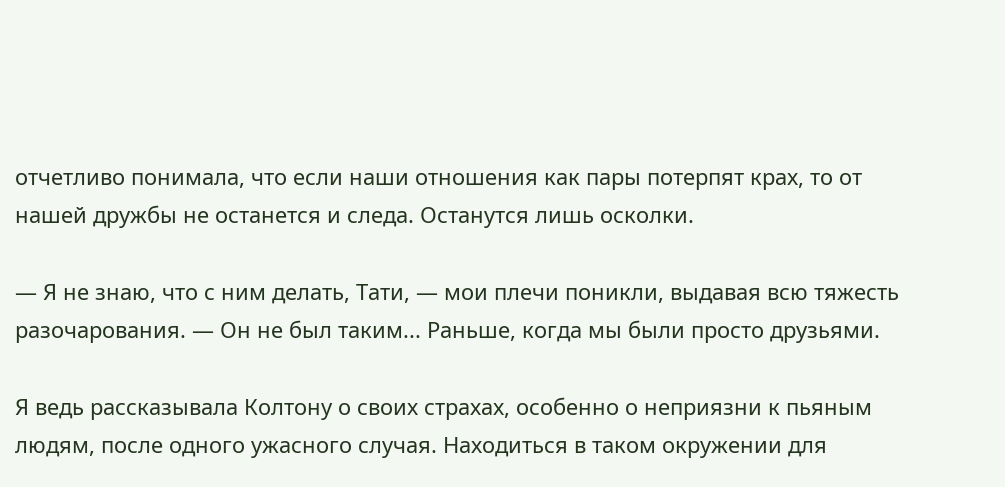отчетливо понимала, что если наши отношения как пары потерпят крах, то от нашей дружбы не останется и следа. Останутся лишь осколки.

— Я не знаю, что с ним делать, Тати, — мои плечи поникли, выдавая всю тяжесть разочарования. — Он не был таким... Раньше, когда мы были просто друзьями.

Я ведь рассказывала Колтону о своих страхах, особенно о неприязни к пьяным людям, после одного ужасного случая. Находиться в таком окружении для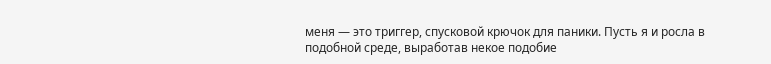меня — это триггер, спусковой крючок для паники. Пусть я и росла в подобной среде, выработав некое подобие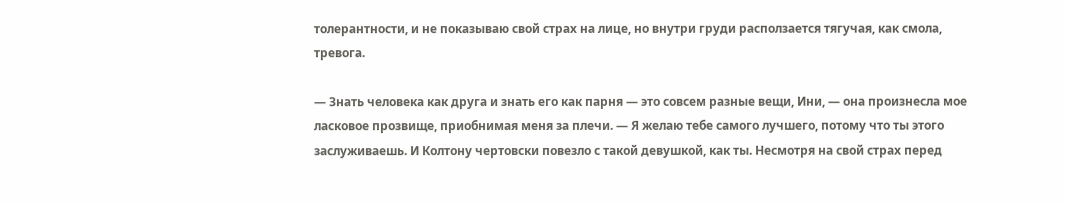толерантности, и не показываю свой страх на лице, но внутри груди расползается тягучая, как смола, тревога.

— Знать человека как друга и знать его как парня — это совсем разные вещи, Ини, — она произнесла мое ласковое прозвище, приобнимая меня за плечи. — Я желаю тебе самого лучшего, потому что ты этого заслуживаешь. И Колтону чертовски повезло с такой девушкой, как ты. Несмотря на свой страх перед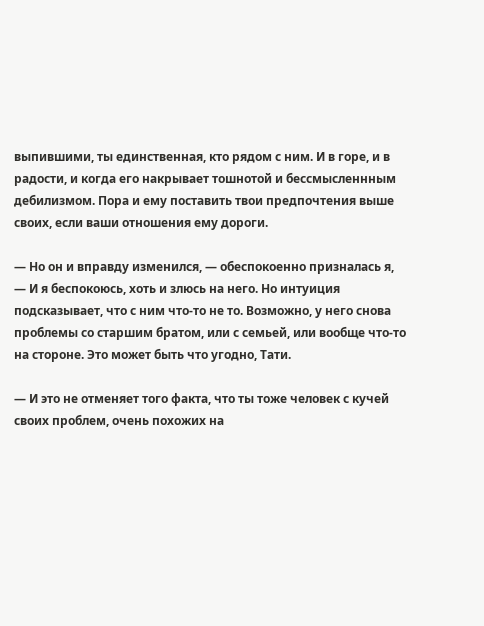выпившими, ты единственная, кто рядом с ним. И в горе, и в радости, и когда его накрывает тошнотой и бессмысленнным дебилизмом. Пора и ему поставить твои предпочтения выше своих, если ваши отношения ему дороги.

— Но он и вправду изменился, — обеспокоенно призналась я, — И я беспокоюсь, хоть и злюсь на него. Но интуиция подсказывает, что с ним что-то не то. Возможно, у него снова проблемы со старшим братом, или с семьей, или вообще что-то на стороне. Это может быть что угодно, Тати.

— И это не отменяет того факта, что ты тоже человек с кучей своих проблем, очень похожих на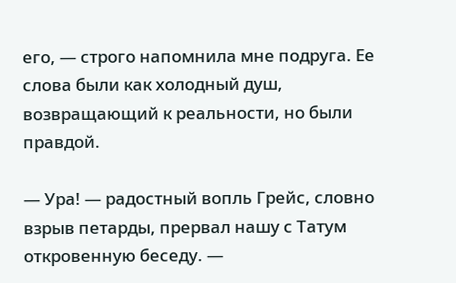его, — строго напомнила мне подруга. Ее слова были как холодный душ, возвращающий к реальности, но были правдой.

— Ура! — радостный вопль Грейс, словно взрыв петарды, прервал нашу с Татум откровенную беседу. —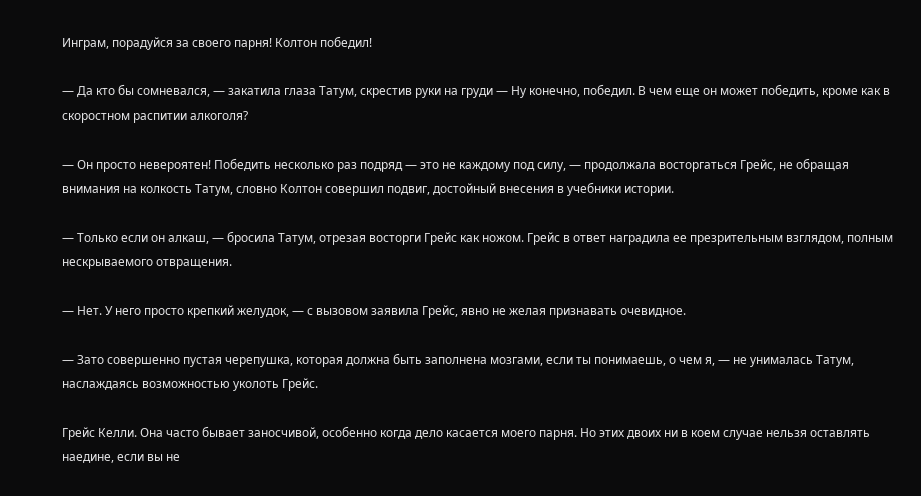Инграм, порадуйся за своего парня! Колтон победил!

— Да кто бы сомневался, — закатила глаза Татум, скрестив руки на груди — Ну конечно, победил. В чем еще он может победить, кроме как в скоростном распитии алкоголя?

— Он просто невероятен! Победить несколько раз подряд — это не каждому под силу, — продолжала восторгаться Грейс, не обращая внимания на колкость Татум, словно Колтон совершил подвиг, достойный внесения в учебники истории.

— Только если он алкаш, — бросила Татум, отрезая восторги Грейс как ножом. Грейс в ответ наградила ее презрительным взглядом, полным нескрываемого отвращения.

— Нет. У него просто крепкий желудок, — с вызовом заявила Грейс, явно не желая признавать очевидное.

— Зато совершенно пустая черепушка, которая должна быть заполнена мозгами, если ты понимаешь, о чем я, — не унималась Татум, наслаждаясь возможностью уколоть Грейс.

Грейс Келли. Она часто бывает заносчивой, особенно когда дело касается моего парня. Но этих двоих ни в коем случае нельзя оставлять наедине, если вы не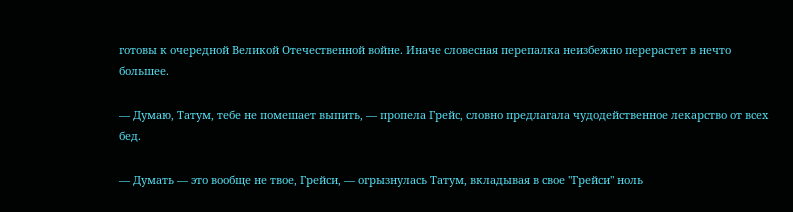готовы к очередной Великой Отечественной войне. Иначе словесная перепалка неизбежно перерастет в нечто большее.

— Думаю, Татум, тебе не помешает выпить, — пропела Грейс, словно предлагала чудодейственное лекарство от всех бед.

— Думать — это вообще не твое, Грейси, — огрызнулась Татум, вкладывая в свое "Грейси" ноль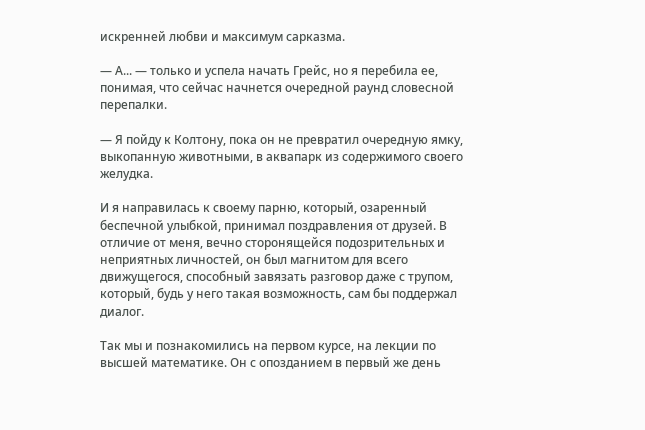искренней любви и максимум сарказма.

— А... — только и успела начать Грейс, но я перебила ее, понимая, что сейчас начнется очередной раунд словесной перепалки.

— Я пойду к Колтону, пока он не превратил очередную ямку, выкопанную животными, в аквапарк из содержимого своего желудка.

И я направилась к своему парню, который, озаренный беспечной улыбкой, принимал поздравления от друзей. В отличие от меня, вечно сторонящейся подозрительных и неприятных личностей, он был магнитом для всего движущегося, способный завязать разговор даже с трупом, который, будь у него такая возможность, сам бы поддержал диалог.

Так мы и познакомились на первом курсе, на лекции по высшей математике. Он с опозданием в первый же день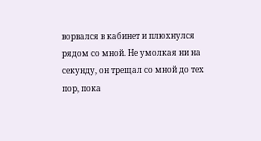ворвался в кабинет и плюхнулся рядом со мной. Не умолкая ни на секунду, он трещал со мной до тех пор, пока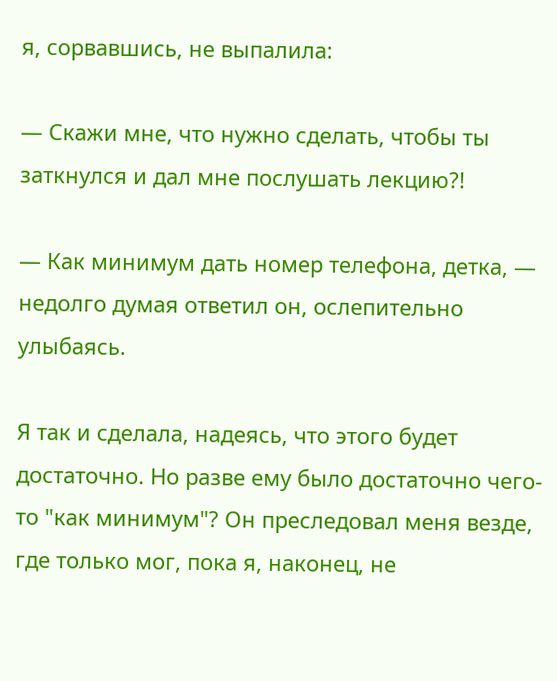я, сорвавшись, не выпалила:

— Скажи мне, что нужно сделать, чтобы ты заткнулся и дал мне послушать лекцию?!

— Как минимум дать номер телефона, детка, — недолго думая ответил он, ослепительно улыбаясь.

Я так и сделала, надеясь, что этого будет достаточно. Но разве ему было достаточно чего-то "как минимум"? Он преследовал меня везде, где только мог, пока я, наконец, не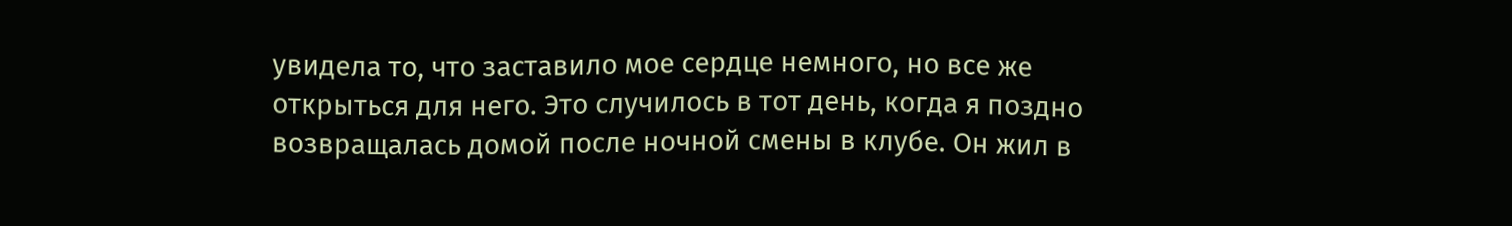увидела то, что заставило мое сердце немного, но все же открыться для него. Это случилось в тот день, когда я поздно возвращалась домой после ночной смены в клубе. Он жил в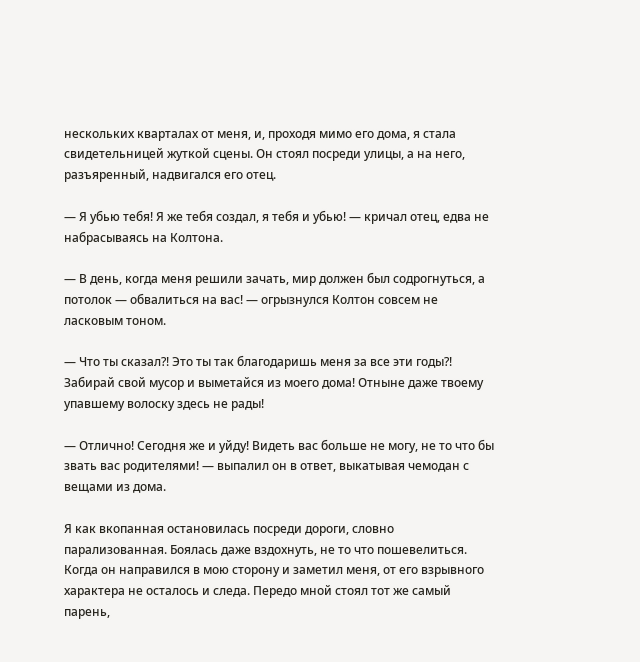нескольких кварталах от меня, и, проходя мимо его дома, я стала свидетельницей жуткой сцены. Он стоял посреди улицы, а на него, разъяренный, надвигался его отец.

— Я убью тебя! Я же тебя создал, я тебя и убью! — кричал отец, едва не набрасываясь на Колтона.

— В день, когда меня решили зачать, мир должен был содрогнуться, а потолок — обвалиться на вас! — огрызнулся Колтон совсем не ласковым тоном.

— Что ты сказал?! Это ты так благодаришь меня за все эти годы?! Забирай свой мусор и выметайся из моего дома! Отныне даже твоему упавшему волоску здесь не рады!

— Отлично! Сегодня же и уйду! Видеть вас больше не могу, не то что бы звать вас родителями! — выпалил он в ответ, выкатывая чемодан с вещами из дома.

Я как вкопанная остановилась посреди дороги, словно парализованная. Боялась даже вздохнуть, не то что пошевелиться. Когда он направился в мою сторону и заметил меня, от его взрывного характера не осталось и следа. Передо мной стоял тот же самый парень,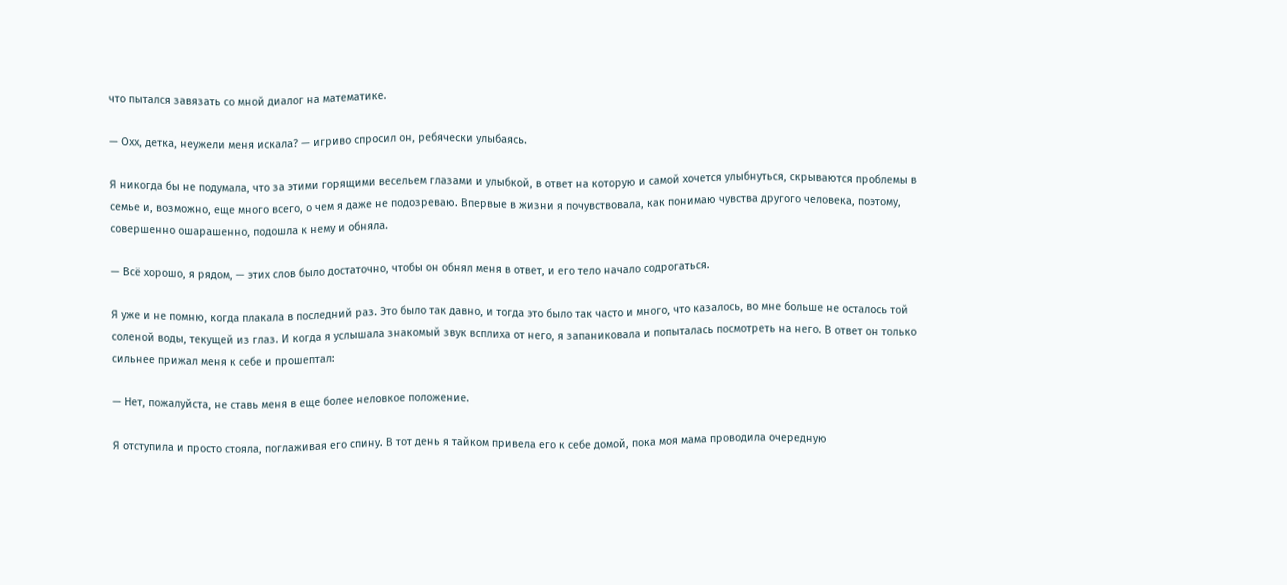что пытался завязать со мной диалог на математике.

— Охх, детка, неужели меня искала? — игриво спросил он, ребячески улыбаясь.

Я никогда бы не подумала, что за этими горящими весельем глазами и улыбкой, в ответ на которую и самой хочется улыбнуться, скрываются проблемы в семье и, возможно, еще много всего, о чем я даже не подозреваю. Впервые в жизни я почувствовала, как понимаю чувства другого человека, поэтому, совершенно ошарашенно, подошла к нему и обняла.

— Всё хорошо, я рядом, — этих слов было достаточно, чтобы он обнял меня в ответ, и его тело начало содрогаться.

Я уже и не помню, когда плакала в последний раз. Это было так давно, и тогда это было так часто и много, что казалось, во мне больше не осталось той соленой воды, текущей из глаз. И когда я услышала знакомый звук всплиха от него, я запаниковала и попыталась посмотреть на него. В ответ он только сильнее прижал меня к себе и прошептал:

— Нет, пожалуйста, не ставь меня в еще более неловкое положение.

Я отступила и просто стояла, поглаживая его спину. В тот день я тайком привела его к себе домой, пока моя мама проводила очередную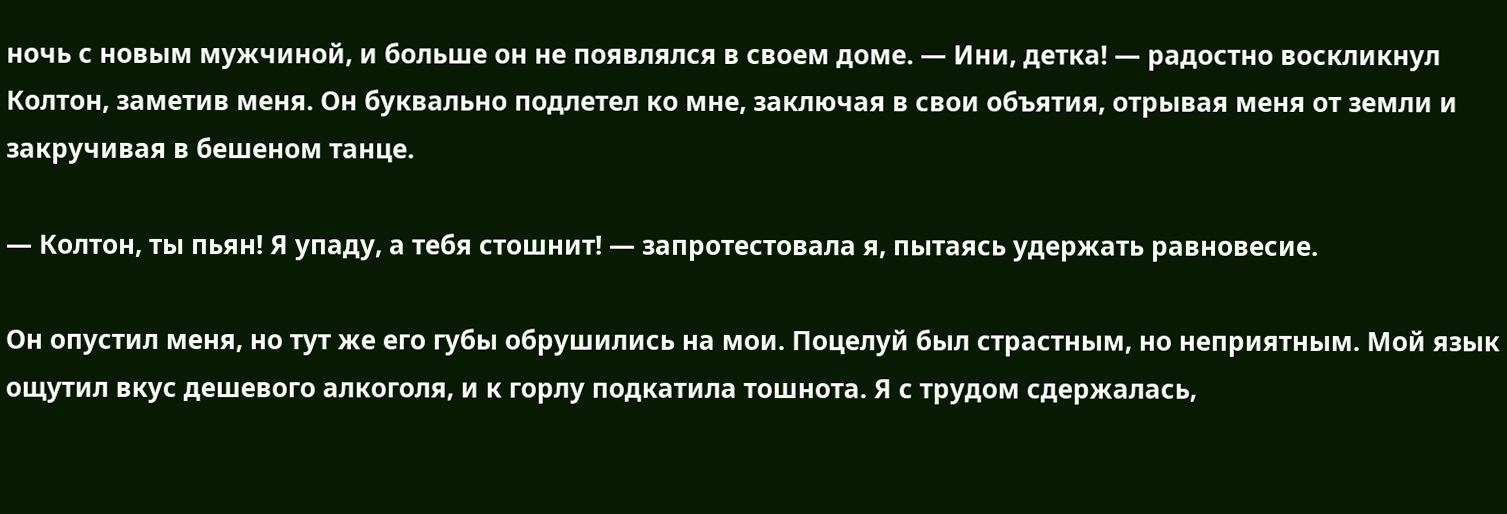ночь с новым мужчиной, и больше он не появлялся в своем доме. — Ини, детка! — радостно воскликнул Колтон, заметив меня. Он буквально подлетел ко мне, заключая в свои объятия, отрывая меня от земли и закручивая в бешеном танце.

— Колтон, ты пьян! Я упаду, а тебя стошнит! — запротестовала я, пытаясь удержать равновесие.

Он опустил меня, но тут же его губы обрушились на мои. Поцелуй был страстным, но неприятным. Мой язык ощутил вкус дешевого алкоголя, и к горлу подкатила тошнота. Я с трудом сдержалась,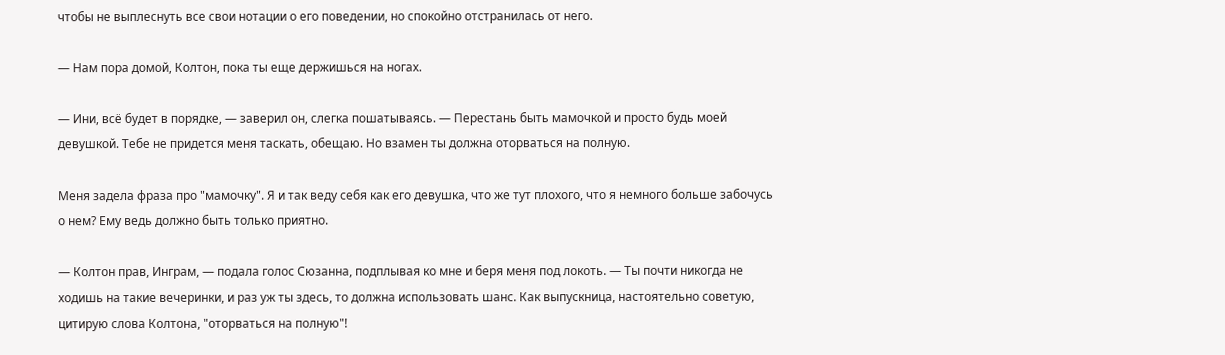чтобы не выплеснуть все свои нотации о его поведении, но спокойно отстранилась от него.

— Нам пора домой, Колтон, пока ты еще держишься на ногах.

— Ини, всё будет в порядке, — заверил он, слегка пошатываясь. — Перестань быть мамочкой и просто будь моей девушкой. Тебе не придется меня таскать, обещаю. Но взамен ты должна оторваться на полную.

Меня задела фраза про "мамочку". Я и так веду себя как его девушка, что же тут плохого, что я немного больше забочусь о нем? Ему ведь должно быть только приятно.

— Колтон прав, Инграм, — подала голос Сюзанна, подплывая ко мне и беря меня под локоть. — Ты почти никогда не ходишь на такие вечеринки, и раз уж ты здесь, то должна использовать шанс. Как выпускница, настоятельно советую, цитирую слова Колтона, "оторваться на полную"!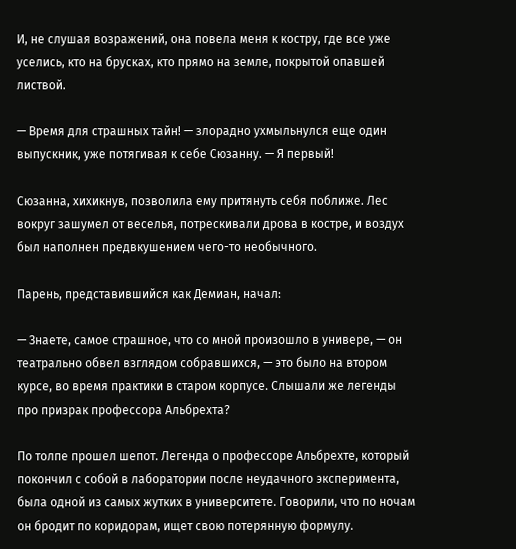И, не слушая возражений, она повела меня к костру, где все уже уселись, кто на брусках, кто прямо на земле, покрытой опавшей листвой.

— Время для страшных тайн! — злорадно ухмыльнулся еще один выпускник, уже потягивая к себе Сюзанну. — Я первый!

Сюзанна, хихикнув, позволила ему притянуть себя поближе. Лес вокруг зашумел от веселья, потрескивали дрова в костре, и воздух был наполнен предвкушением чего-то необычного.

Парень, представившийся как Демиан, начал:

— Знаете, самое страшное, что со мной произошло в универе, — он театрально обвел взглядом собравшихся, — это было на втором курсе, во время практики в старом корпусе. Слышали же легенды про призрак профессора Альбрехта?

По толпе прошел шепот. Легенда о профессоре Альбрехте, который покончил с собой в лаборатории после неудачного эксперимента, была одной из самых жутких в университете. Говорили, что по ночам он бродит по коридорам, ищет свою потерянную формулу.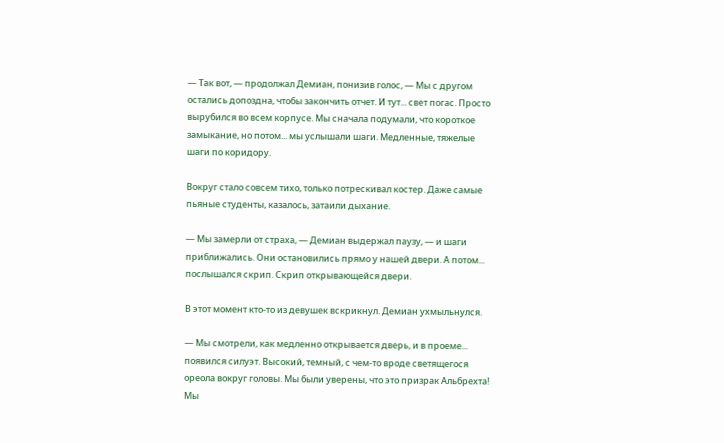— Так вот, — продолжал Демиан, понизив голос, — Мы с другом остались допоздна, чтобы закончить отчет. И тут... свет погас. Просто вырубился во всем корпусе. Мы сначала подумали, что короткое замыкание, но потом... мы услышали шаги. Медленные, тяжелые шаги по коридору.

Вокруг стало совсем тихо, только потрескивал костер. Даже самые пьяные студенты, казалось, затаили дыхание.

— Мы замерли от страха, — Демиан выдержал паузу, — и шаги приближались. Они остановились прямо у нашей двери. А потом... послышался скрип. Скрип открывающейся двери.

В этот момент кто-то из девушек вскрикнул. Демиан ухмыльнулся.

— Мы смотрели, как медленно открывается дверь, и в проеме... появился силуэт. Высокий, темный, с чем-то вроде светящегося ореола вокруг головы. Мы были уверены, что это призрак Альбрехта! Мы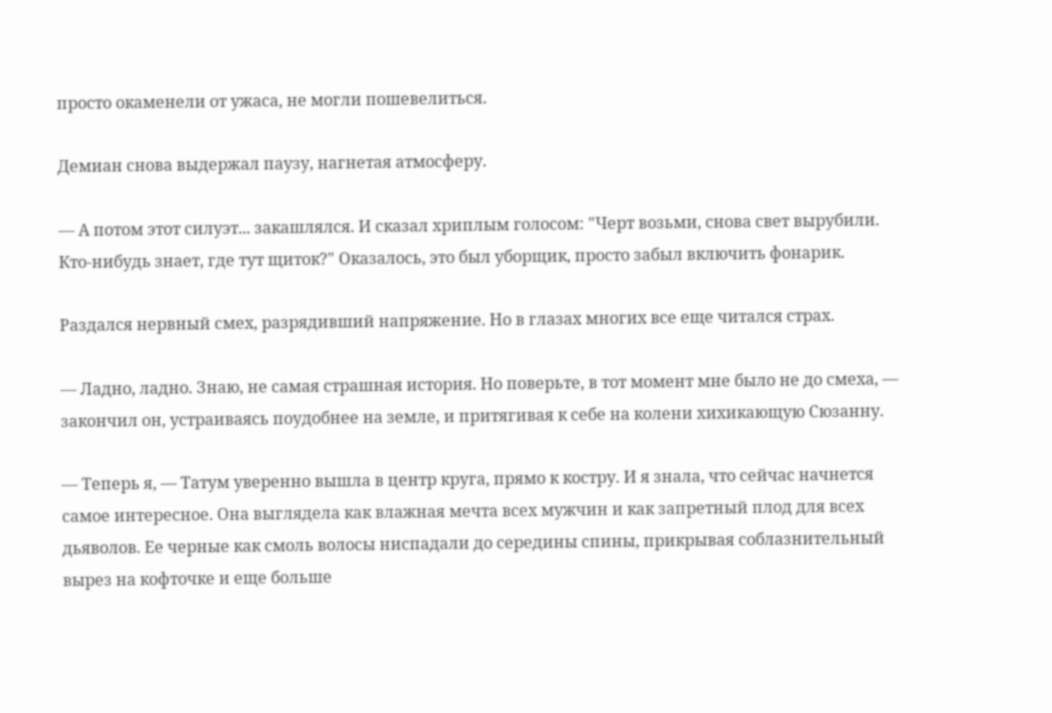просто окаменели от ужаса, не могли пошевелиться.

Демиан снова выдержал паузу, нагнетая атмосферу.

— А потом этот силуэт... закашлялся. И сказал хриплым голосом: "Черт возьми, снова свет вырубили. Кто-нибудь знает, где тут щиток?" Оказалось, это был уборщик, просто забыл включить фонарик.

Раздался нервный смех, разрядивший напряжение. Но в глазах многих все еще читался страх.

— Ладно, ладно. Знаю, не самая страшная история. Но поверьте, в тот момент мне было не до смеха, — закончил он, устраиваясь поудобнее на земле, и притягивая к себе на колени хихикающую Сюзанну.

— Теперь я, — Татум уверенно вышла в центр круга, прямо к костру. И я знала, что сейчас начнется самое интересное. Она выглядела как влажная мечта всех мужчин и как запретный плод для всех дьяволов. Ее черные как смоль волосы ниспадали до середины спины, прикрывая соблазнительный вырез на кофточке и еще больше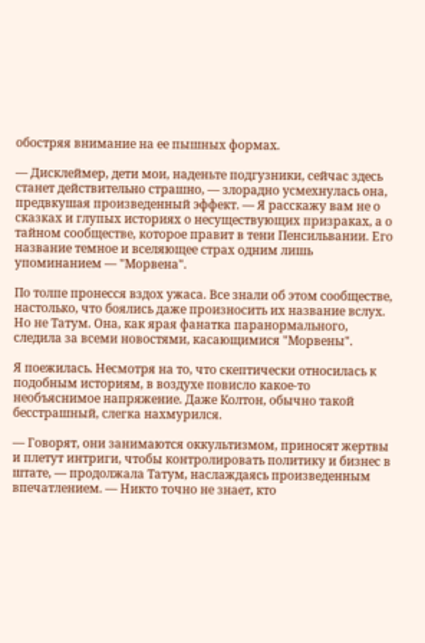обостряя внимание на ее пышных формах.

— Дисклеймер, дети мои, наденьте подгузники, сейчас здесь станет действительно страшно, — злорадно усмехнулась она, предвкушая произведенный эффект. — Я расскажу вам не о сказках и глупых историях о несуществующих призраках, а о тайном сообществе, которое правит в тени Пенсильвании. Его название темное и вселяющее страх одним лишь упоминанием — "Морвена".

По толпе пронесся вздох ужаса. Все знали об этом сообществе, настолько, что боялись даже произносить их название вслух. Но не Татум. Она, как ярая фанатка паранормального, следила за всеми новостями, касающимися "Морвены".

Я поежилась. Несмотря на то, что скептически относилась к подобным историям, в воздухе повисло какое-то необъяснимое напряжение. Даже Колтон, обычно такой бесстрашный, слегка нахмурился.

— Говорят, они занимаются оккультизмом, приносят жертвы и плетут интриги, чтобы контролировать политику и бизнес в штате, — продолжала Татум, наслаждаясь произведенным впечатлением. — Никто точно не знает, кто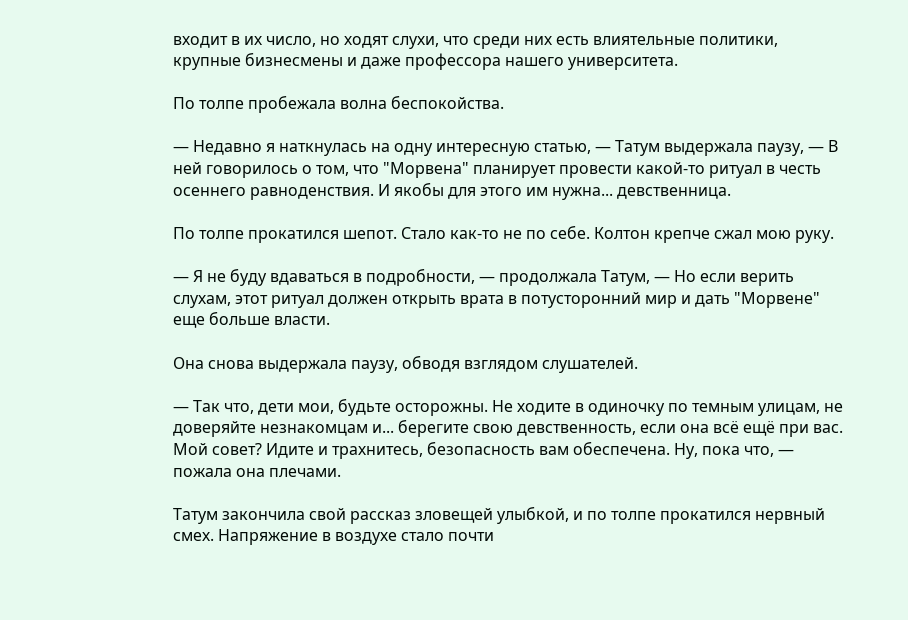входит в их число, но ходят слухи, что среди них есть влиятельные политики, крупные бизнесмены и даже профессора нашего университета.

По толпе пробежала волна беспокойства.

— Недавно я наткнулась на одну интересную статью, — Татум выдержала паузу, — В ней говорилось о том, что "Морвена" планирует провести какой-то ритуал в честь осеннего равноденствия. И якобы для этого им нужна... девственница.

По толпе прокатился шепот. Стало как-то не по себе. Колтон крепче сжал мою руку.

— Я не буду вдаваться в подробности, — продолжала Татум, — Но если верить слухам, этот ритуал должен открыть врата в потусторонний мир и дать "Морвене" еще больше власти.

Она снова выдержала паузу, обводя взглядом слушателей.

— Так что, дети мои, будьте осторожны. Не ходите в одиночку по темным улицам, не доверяйте незнакомцам и... берегите свою девственность, если она всё ещё при вас. Мой совет? Идите и трахнитесь, безопасность вам обеспечена. Ну, пока что, — пожала она плечами.

Татум закончила свой рассказ зловещей улыбкой, и по толпе прокатился нервный смех. Напряжение в воздухе стало почти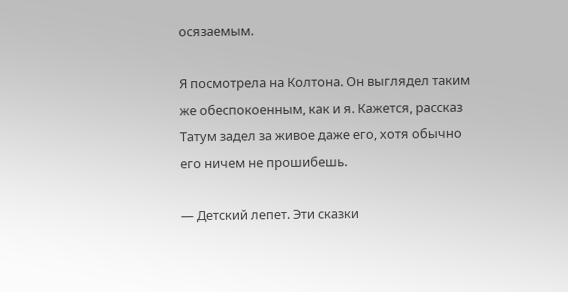осязаемым.

Я посмотрела на Колтона. Он выглядел таким же обеспокоенным, как и я. Кажется, рассказ Татум задел за живое даже его, хотя обычно его ничем не прошибешь.

— Детский лепет. Эти сказки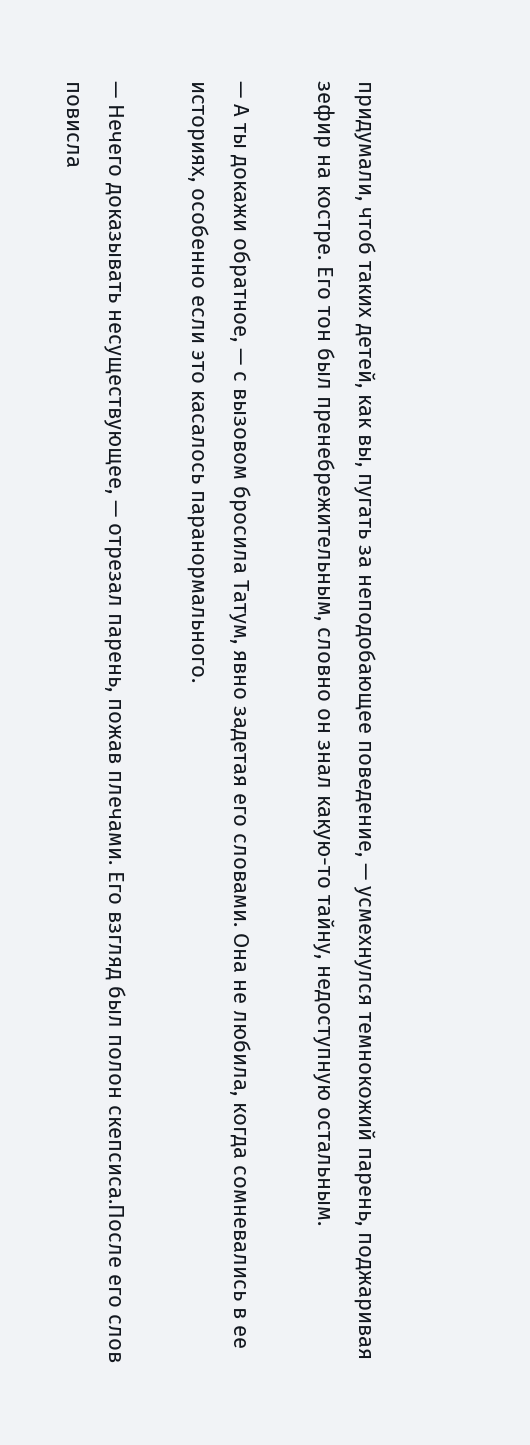придумали, чтоб таких детей, как вы, пугать за неподобающее поведение, — усмехнулся темнокожий парень, поджаривая зефир на костре. Его тон был пренебрежительным, словно он знал какую-то тайну, недоступную остальным.

— А ты докажи обратное, — с вызовом бросила Татум, явно задетая его словами. Она не любила, когда сомневались в ее историях, особенно если это касалось паранормального.

— Нечего доказывать несуществующее, — отрезал парень, пожав плечами. Его взгляд был полон скепсиса.После его слов повисла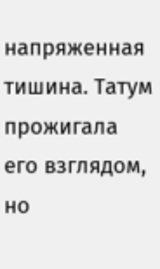напряженная тишина. Татум прожигала его взглядом, но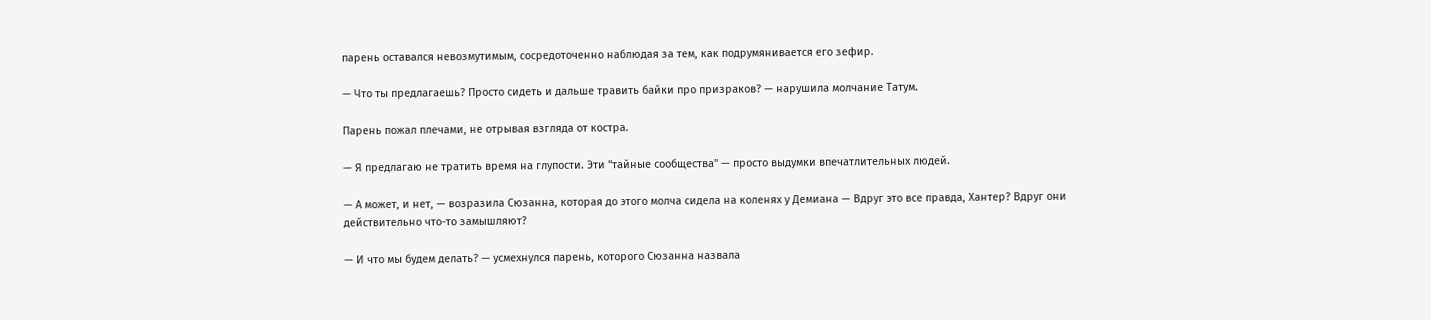парень оставался невозмутимым, сосредоточенно наблюдая за тем, как подрумянивается его зефир.

— Что ты предлагаешь? Просто сидеть и дальше травить байки про призраков? — нарушила молчание Татум.

Парень пожал плечами, не отрывая взгляда от костра.

— Я предлагаю не тратить время на глупости. Эти "тайные сообщества" — просто выдумки впечатлительных людей.

— А может, и нет, — возразила Сюзанна, которая до этого молча сидела на коленях у Демиана — Вдруг это все правда, Хантер? Вдруг они действительно что-то замышляют?

— И что мы будем делать? — усмехнулся парень, которого Сюзанна назвала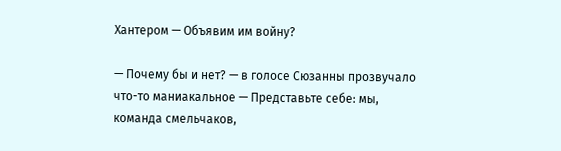Хантером — Объявим им войну?

— Почему бы и нет? — в голосе Сюзанны прозвучало что-то маниакальное — Представьте себе: мы, команда смельчаков,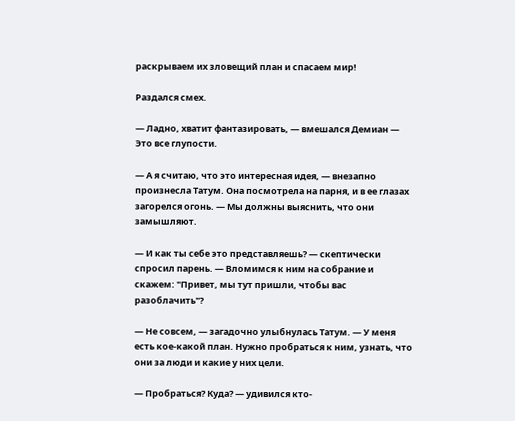раскрываем их зловещий план и спасаем мир!

Раздался смех.

— Ладно, хватит фантазировать, — вмешался Демиан — Это все глупости.

— А я считаю, что это интересная идея, — внезапно произнесла Татум. Она посмотрела на парня, и в ее глазах загорелся огонь. — Мы должны выяснить, что они замышляют.

— И как ты себе это представляешь? — скептически спросил парень. — Вломимся к ним на собрание и скажем: "Привет, мы тут пришли, чтобы вас разоблачить"?

— Не совсем, — загадочно улыбнулась Татум. — У меня есть кое-какой план. Нужно пробраться к ним, узнать, что они за люди и какие у них цели.

— Пробраться? Куда? — удивился кто-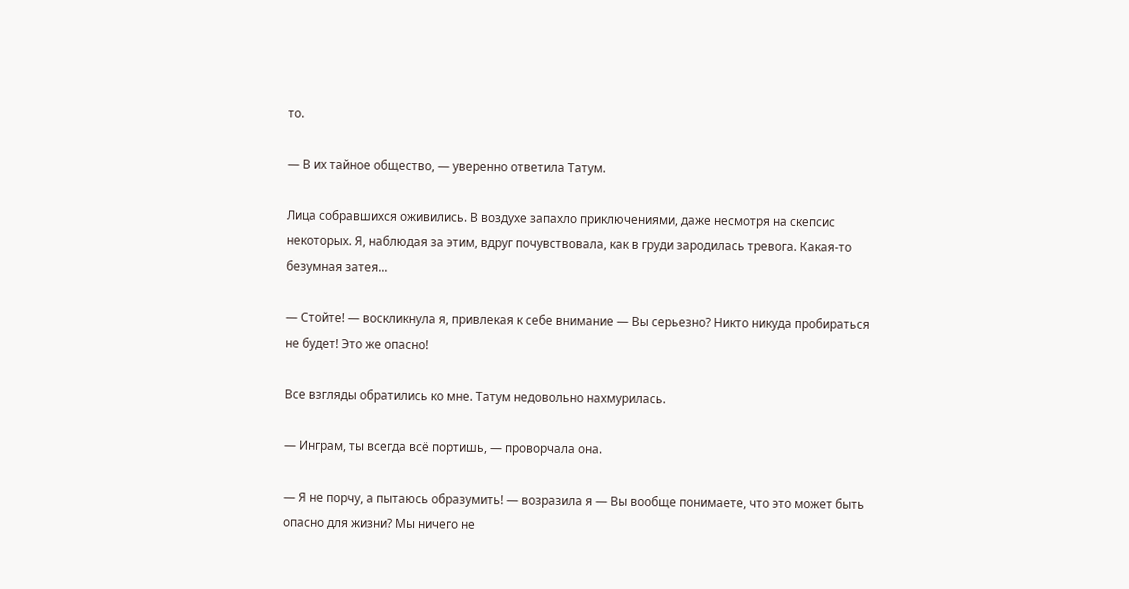то.

— В их тайное общество, — уверенно ответила Татум.

Лица собравшихся оживились. В воздухе запахло приключениями, даже несмотря на скепсис некоторых. Я, наблюдая за этим, вдруг почувствовала, как в груди зародилась тревога. Какая-то безумная затея...

— Стойте! — воскликнула я, привлекая к себе внимание — Вы серьезно? Никто никуда пробираться не будет! Это же опасно!

Все взгляды обратились ко мне. Татум недовольно нахмурилась.

— Инграм, ты всегда всё портишь, — проворчала она.

— Я не порчу, а пытаюсь образумить! — возразила я — Вы вообще понимаете, что это может быть опасно для жизни? Мы ничего не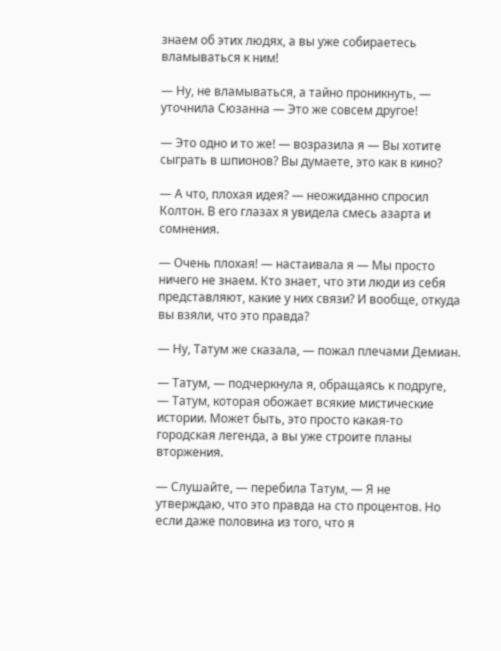знаем об этих людях, а вы уже собираетесь вламываться к ним!

— Ну, не вламываться, а тайно проникнуть, — уточнила Сюзанна — Это же совсем другое!

— Это одно и то же! — возразила я — Вы хотите сыграть в шпионов? Вы думаете, это как в кино?

— А что, плохая идея? — неожиданно спросил Колтон. В его глазах я увидела смесь азарта и сомнения.

— Очень плохая! — настаивала я — Мы просто ничего не знаем. Кто знает, что эти люди из себя представляют, какие у них связи? И вообще, откуда вы взяли, что это правда?

— Ну, Татум же сказала, — пожал плечами Демиан.

— Татум, — подчеркнула я, обращаясь к подруге, — Татум, которая обожает всякие мистические истории. Может быть, это просто какая-то городская легенда, а вы уже строите планы вторжения.

— Слушайте, — перебила Татум, — Я не утверждаю, что это правда на сто процентов. Но если даже половина из того, что я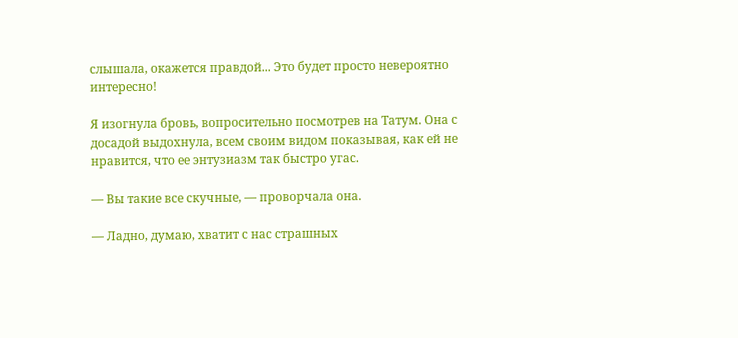слышала, окажется правдой... Это будет просто невероятно интересно!

Я изогнула бровь, вопросительно посмотрев на Татум. Она с досадой выдохнула, всем своим видом показывая, как ей не нравится, что ее энтузиазм так быстро угас.

— Вы такие все скучные, — проворчала она.

— Ладно, думаю, хватит с нас страшных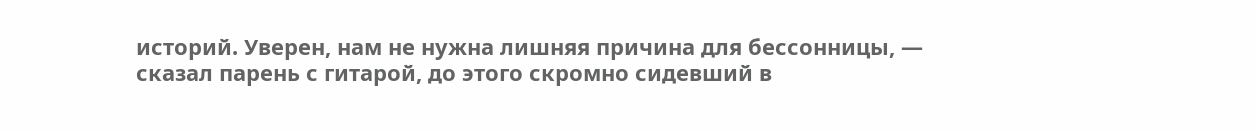историй. Уверен, нам не нужна лишняя причина для бессонницы, — сказал парень с гитарой, до этого скромно сидевший в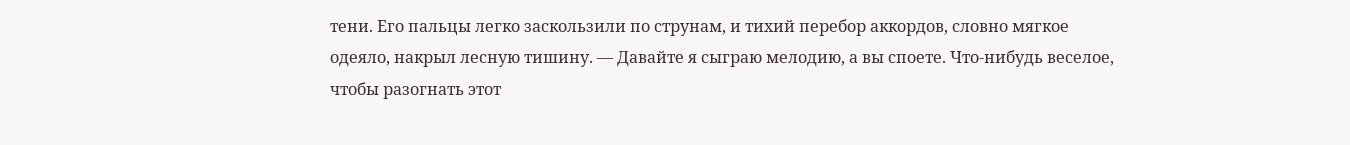тени. Его пальцы легко заскользили по струнам, и тихий перебор аккордов, словно мягкое одеяло, накрыл лесную тишину. — Давайте я сыграю мелодию, а вы споете. Что-нибудь веселое, чтобы разогнать этот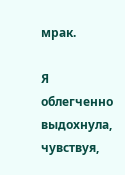мрак.

Я облегченно выдохнула, чувствуя,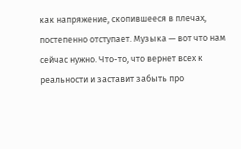как напряжение, скопившееся в плечах, постепенно отступает. Музыка — вот что нам сейчас нужно. Что-то, что вернет всех к реальности и заставит забыть про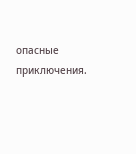опасные приключения.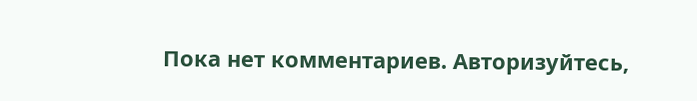Пока нет комментариев. Авторизуйтесь,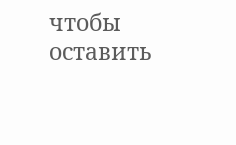чтобы оставить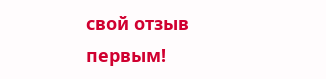свой отзыв первым!